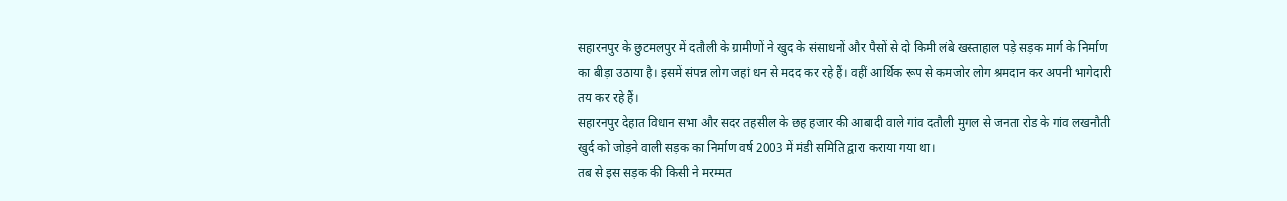सहारनपुर के छुटमलपुर में दतौली के ग्रामीणों ने खुद के संसाधनों और पैसों से दो किमी लंबे खस्ताहाल पड़े सड़क मार्ग के निर्माण का बीड़ा उठाया है। इसमें संपन्न लोग जहां धन से मदद कर रहे हैं। वहीं आर्थिक रूप से कमजोर लोग श्रमदान कर अपनी भागेदारी तय कर रहे हैं।
सहारनपुर देहात विधान सभा और सदर तहसील के छह हजार की आबादी वाले गांव दतौली मुगल से जनता रोड के गांव लखनौती खुर्द को जोड़ने वाली सड़क का निर्माण वर्ष 2003 में मंडी समिति द्वारा कराया गया था।
तब से इस सड़क की किसी ने मरम्मत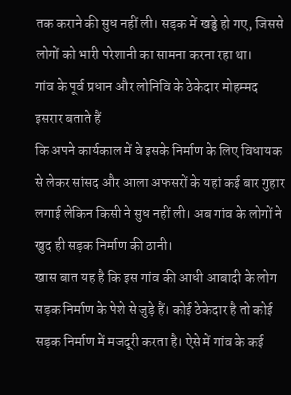तक कराने की सुध नहीं ली। सड़क में खड्ढे हो गए, जिससे लोगों को भारी परेशानी का सामना करना रहा था।
गांव के पूर्व प्रधान और लोनिवि के ठेकेदार मोहम्मद इसरार बताते हैं
कि अपने कार्यकाल में वे इसके निर्माण के लिए विधायक से लेकर सांसद और आला अफसरों के यहां कई बार गुहार लगाई लेकिन किसी ने सुध नहीं ली। अब गांव के लोगों ने खुद ही सड़क निर्माण की ठानी।
खास बात यह है कि इस गांव की आधी आबादी के लोग सड़क निर्माण के पेशे से जुड़े हैं। कोई ठेकेदार है तो कोई सड़क निर्माण में मजदूरी करता है। ऐसे में गांव के कई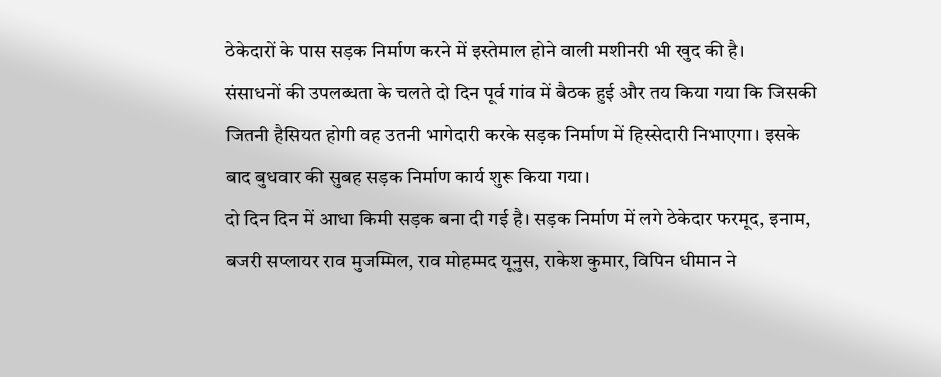ठेकेदारों के पास सड़क निर्माण करने में इस्तेमाल होने वाली मशीनरी भी खुद की है।
संसाधनों की उपलब्धता के चलते दो दिन पूर्व गांव में बैठक हुई और तय किया गया कि जिसकी जितनी हैसियत होगी वह उतनी भागेदारी करके सड़क निर्माण में हिस्सेदारी निभाएगा। इसके बाद बुधवार की सुबह सड़क निर्माण कार्य शुरू किया गया।
दो दिन दिन में आधा किमी सड़क बना दी गई है। सड़क निर्माण में लगे ठेकेदार फरमूद, इनाम, बजरी सप्लायर राव मुजम्मिल, राव मोहम्मद यूनुस, राकेश कुमार, विपिन धीमान ने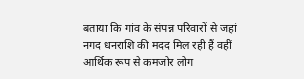बताया कि गांव के संपन्न परिवारों से जहां नगद धनराशि की मदद मिल रही हैं वहीं आर्थिक रूप से कमजोर लोग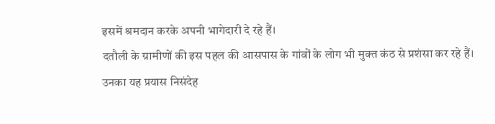इसमें श्रमदान करके अपनी भागेदारी दे रहे हैं।
दतौली के ग्रामीणों की इस पहल की आसपास के गांवों के लोग भी मुक्त कंठ से प्रशंसा कर रहे हैं। उनका यह प्रयास निसंदेह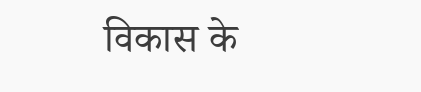विकास के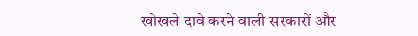खोखले दावे करने वाली सरकारों और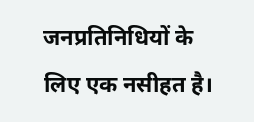जनप्रतिनिधियों के लिए एक नसीहत है।